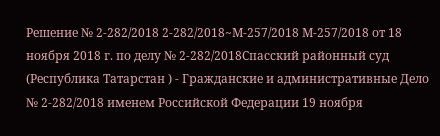Решение № 2-282/2018 2-282/2018~М-257/2018 М-257/2018 от 18 ноября 2018 г. по делу № 2-282/2018Спасский районный суд (Республика Татарстан ) - Гражданские и административные Дело № 2-282/2018 именем Российской Федерации 19 ноября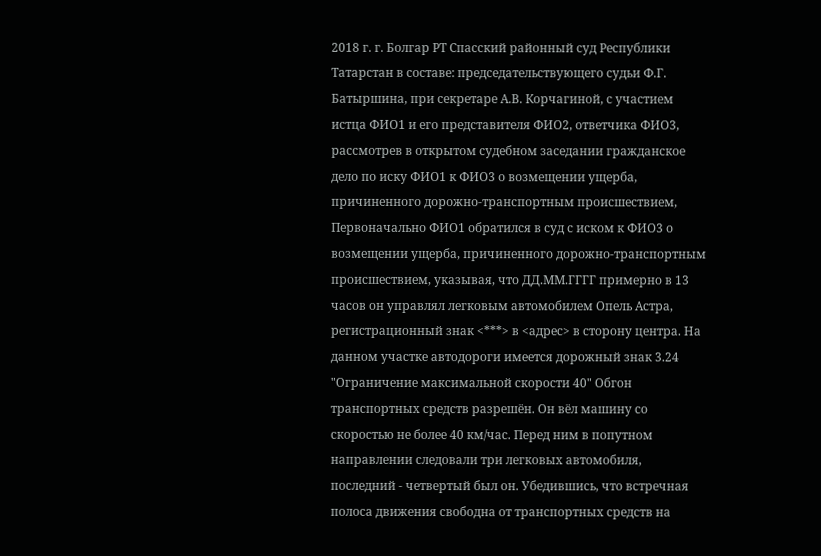2018 г. г. Болгар РТ Спасский районный суд Республики Татарстан в составе: председательствующего судьи Ф.Г. Батыршина, при секретаре А.В. Корчагиной, с участием истца ФИО1 и его представителя ФИО2, ответчика ФИО3, рассмотрев в открытом судебном заседании гражданское дело по иску ФИО1 к ФИО3 о возмещении ущерба, причиненного дорожно-транспортным происшествием, Первоначально ФИО1 обратился в суд с иском к ФИО3 о возмещении ущерба, причиненного дорожно-транспортным происшествием, указывая, что ДД.ММ.ГГГГ примерно в 13 часов он управлял легковым автомобилем Опель Астра, регистрационный знак <***> в <адрес> в сторону центра. На данном участке автодороги имеется дорожный знак 3.24 "Ограничение максимальной скорости 40" Обгон транспортных средств разрешён. Он вёл машину со скоростью не более 40 км/час. Перед ним в попутном направлении следовали три легковых автомобиля, последний - четвертый был он. Убедившись, что встречная полоса движения свободна от транспортных средств на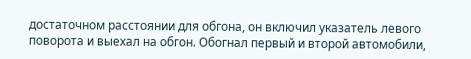достаточном расстоянии для обгона, он включил указатель левого поворота и выехал на обгон. Обогнал первый и второй автомобили,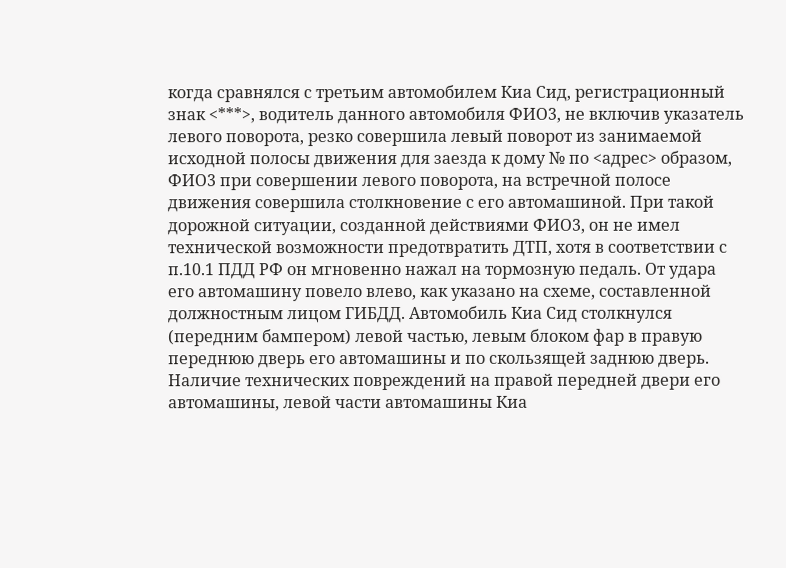когда сравнялся с третьим автомобилем Киа Сид, регистрационный знак <***>, водитель данного автомобиля ФИО3, не включив указатель левого поворота, резко совершила левый поворот из занимаемой исходной полосы движения для заезда к дому № по <адрес> образом, ФИО3 при совершении левого поворота, на встречной полосе движения совершила столкновение с его автомашиной. При такой дорожной ситуации, созданной действиями ФИО3, он не имел технической возможности предотвратить ДТП, хотя в соответствии с п.10.1 ПДД РФ он мгновенно нажал на тормозную педаль. От удара его автомашину повело влево, как указано на схеме, составленной должностным лицом ГИБДД. Автомобиль Киа Сид столкнулся (передним бампером) левой частью, левым блоком фар в правую переднюю дверь его автомашины и по скользящей заднюю дверь. Наличие технических повреждений на правой передней двери его автомашины, левой части автомашины Киа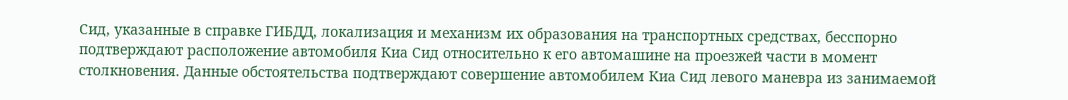Сид, указанные в справке ГИБДД, локализация и механизм их образования на транспортных средствах, бесспорно подтверждают расположение автомобиля Киа Сид относительно к его автомашине на проезжей части в момент столкновения. Данные обстоятельства подтверждают совершение автомобилем Киа Сид левого маневра из занимаемой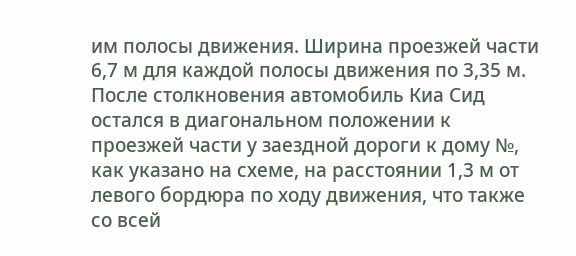им полосы движения. Ширина проезжей части 6,7 м для каждой полосы движения по 3,35 м. После столкновения автомобиль Киа Сид остался в диагональном положении к проезжей части у заездной дороги к дому №, как указано на схеме, на расстоянии 1,3 м от левого бордюра по ходу движения, что также со всей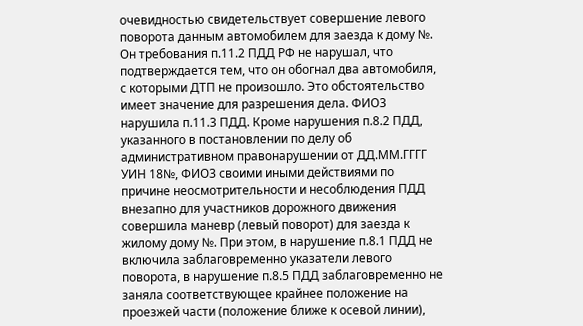очевидностью свидетельствует совершение левого поворота данным автомобилем для заезда к дому №. Он требования п.11.2 ПДД РФ не нарушал, что подтверждается тем, что он обогнал два автомобиля, с которыми ДТП не произошло. Это обстоятельство имеет значение для разрешения дела. ФИО3 нарушила п.11.3 ПДД. Кроме нарушения п.8.2 ПДД, указанного в постановлении по делу об административном правонарушении от ДД.ММ.ГГГГ УИН 18№, ФИО3 своими иными действиями по причине неосмотрительности и несоблюдения ПДД внезапно для участников дорожного движения совершила маневр (левый поворот) для заезда к жилому дому №. При этом, в нарушение п.8.1 ПДД не включила заблаговременно указатели левого поворота, в нарушение п.8.5 ПДД заблаговременно не заняла соответствующее крайнее положение на проезжей части (положение ближе к осевой линии),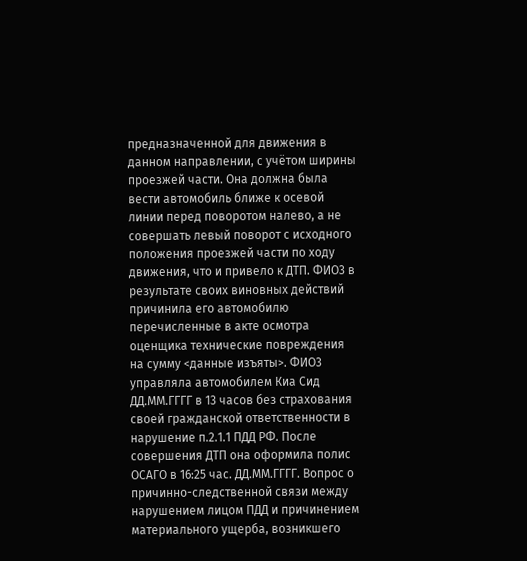предназначенной для движения в данном направлении, с учётом ширины проезжей части. Она должна была вести автомобиль ближе к осевой линии перед поворотом налево, а не совершать левый поворот с исходного положения проезжей части по ходу движения, что и привело к ДТП. ФИО3 в результате своих виновных действий причинила его автомобилю перечисленные в акте осмотра оценщика технические повреждения на сумму <данные изъяты>. ФИО3 управляла автомобилем Киа Сид ДД.ММ.ГГГГ в 13 часов без страхования своей гражданской ответственности в нарушение п.2.1.1 ПДД РФ. После совершения ДТП она оформила полис ОСАГО в 16:25 час. ДД.ММ.ГГГГ. Вопрос о причинно-следственной связи между нарушением лицом ПДД и причинением материального ущерба, возникшего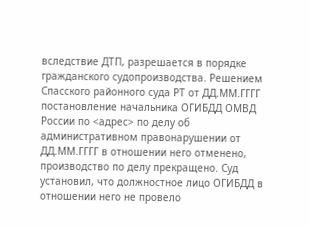вследствие ДТП, разрешается в порядке гражданского судопроизводства. Решением Спасского районного суда РТ от ДД.ММ.ГГГГ постановление начальника ОГИБДД ОМВД России по <адрес> по делу об административном правонарушении от ДД.ММ.ГГГГ в отношении него отменено, производство по делу прекращено. Суд установил, что должностное лицо ОГИБДД в отношении него не провело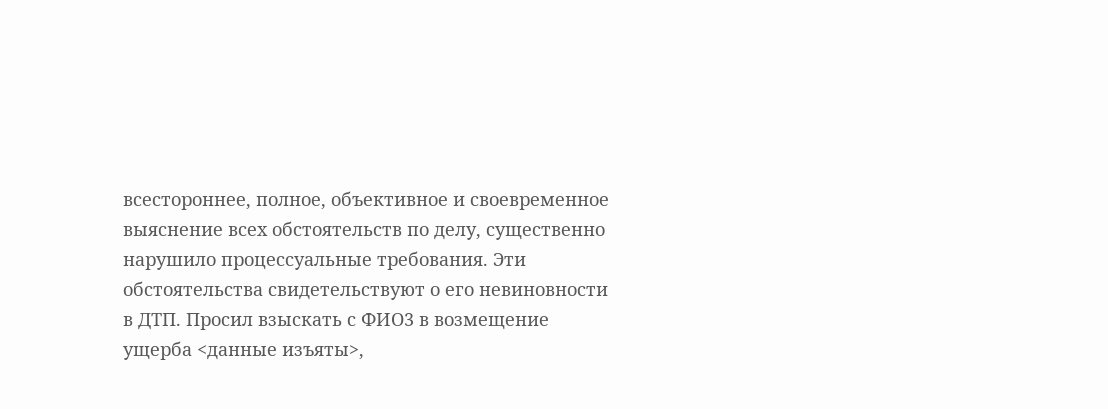всестороннее, полное, объективное и своевременное выяснение всех обстоятельств по делу, существенно нарушило процессуальные требования. Эти обстоятельства свидетельствуют о его невиновности в ДТП. Просил взыскать с ФИО3 в возмещение ущерба <данные изъяты>,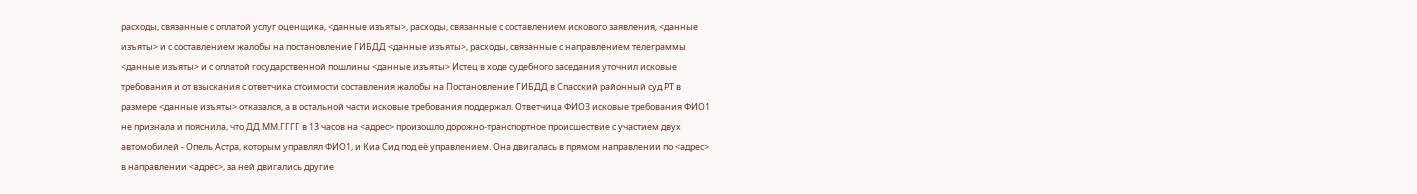расходы, связанные с оплатой услуг оценщика, <данные изъяты>, расходы, связанные с составлением искового заявления, <данные изъяты> и с составлением жалобы на постановление ГИБДД <данные изъяты>, расходы, связанные с направлением телеграммы <данные изъяты> и с оплатой государственной пошлины <данные изъяты> Истец в ходе судебного заседания уточнил исковые требования и от взыскания с ответчика стоимости составления жалобы на Постановление ГИБДД в Спасский районный суд РТ в размере <данные изъяты> отказался, а в остальной части исковые требования поддержал. Ответчица ФИО3 исковые требования ФИО1 не признала и пояснила, что ДД.ММ.ГГГГ в 13 часов на <адрес> произошло дорожно-транспортное происшествие с участием двух автомобилей - Опель Астра, которым управлял ФИО1, и Киа Сид под её управлением. Она двигалась в прямом направлении по <адрес> в направлении <адрес>, за ней двигались другие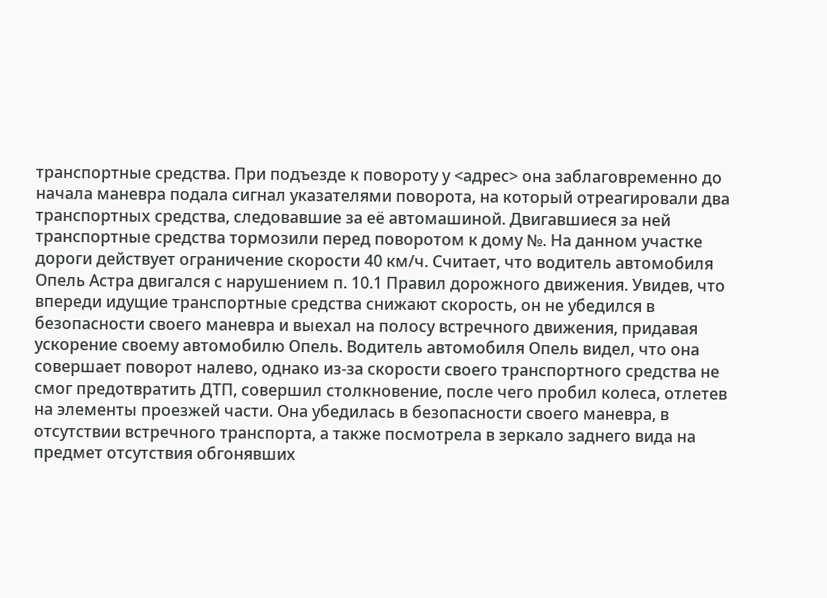транспортные средства. При подъезде к повороту у <адрес> она заблаговременно до начала маневра подала сигнал указателями поворота, на который отреагировали два транспортных средства, следовавшие за её автомашиной. Двигавшиеся за ней транспортные средства тормозили перед поворотом к дому №. На данном участке дороги действует ограничение скорости 40 км/ч. Считает, что водитель автомобиля Опель Астра двигался с нарушением п. 10.1 Правил дорожного движения. Увидев, что впереди идущие транспортные средства снижают скорость, он не убедился в безопасности своего маневра и выехал на полосу встречного движения, придавая ускорение своему автомобилю Опель. Водитель автомобиля Опель видел, что она совершает поворот налево, однако из-за скорости своего транспортного средства не смог предотвратить ДТП, совершил столкновение, после чего пробил колеса, отлетев на элементы проезжей части. Она убедилась в безопасности своего маневра, в отсутствии встречного транспорта, а также посмотрела в зеркало заднего вида на предмет отсутствия обгонявших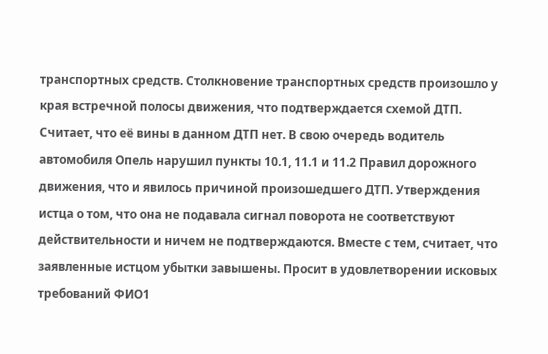транспортных средств. Столкновение транспортных средств произошло у края встречной полосы движения, что подтверждается схемой ДТП. Считает, что её вины в данном ДТП нет. В свою очередь водитель автомобиля Опель нарушил пункты 10.1, 11.1 и 11.2 Правил дорожного движения, что и явилось причиной произошедшего ДТП. Утверждения истца о том, что она не подавала сигнал поворота не соответствуют действительности и ничем не подтверждаются. Вместе с тем, считает, что заявленные истцом убытки завышены. Просит в удовлетворении исковых требований ФИО1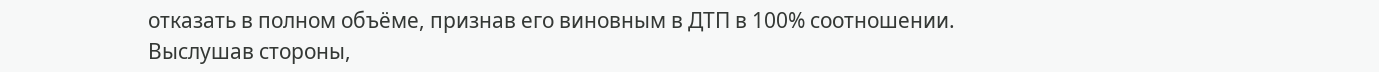отказать в полном объёме, признав его виновным в ДТП в 100% соотношении. Выслушав стороны,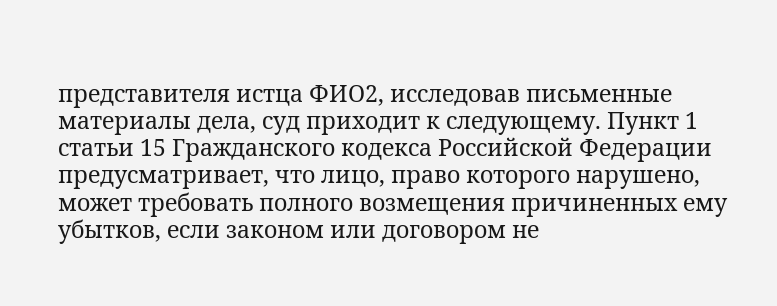представителя истца ФИО2, исследовав письменные материалы дела, суд приходит к следующему. Пункт 1 статьи 15 Гражданского кодекса Российской Федерации предусматривает, что лицо, право которого нарушено, может требовать полного возмещения причиненных ему убытков, если законом или договором не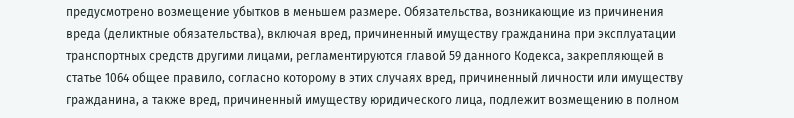предусмотрено возмещение убытков в меньшем размере. Обязательства, возникающие из причинения вреда (деликтные обязательства), включая вред, причиненный имуществу гражданина при эксплуатации транспортных средств другими лицами, регламентируются главой 59 данного Кодекса, закрепляющей в статье 1064 общее правило, согласно которому в этих случаях вред, причиненный личности или имуществу гражданина, а также вред, причиненный имуществу юридического лица, подлежит возмещению в полном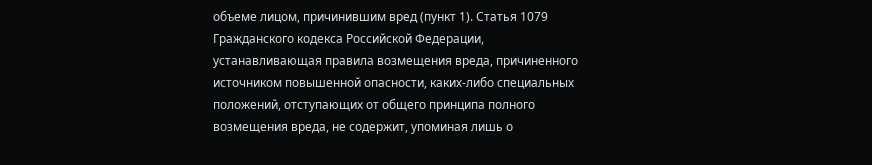объеме лицом, причинившим вред (пункт 1). Статья 1079 Гражданского кодекса Российской Федерации, устанавливающая правила возмещения вреда, причиненного источником повышенной опасности, каких-либо специальных положений, отступающих от общего принципа полного возмещения вреда, не содержит, упоминая лишь о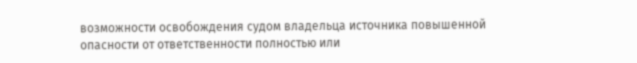возможности освобождения судом владельца источника повышенной опасности от ответственности полностью или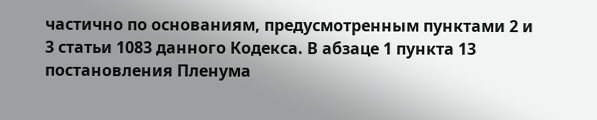частично по основаниям, предусмотренным пунктами 2 и 3 статьи 1083 данного Кодекса. В абзаце 1 пункта 13 постановления Пленума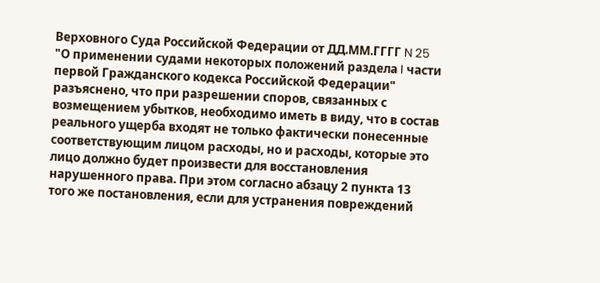Верховного Суда Российской Федерации от ДД.ММ.ГГГГ N 25 "О применении судами некоторых положений раздела I части первой Гражданского кодекса Российской Федерации" разъяснено, что при разрешении споров, связанных с возмещением убытков, необходимо иметь в виду, что в состав реального ущерба входят не только фактически понесенные соответствующим лицом расходы, но и расходы, которые это лицо должно будет произвести для восстановления нарушенного права. При этом согласно абзацу 2 пункта 13 того же постановления, если для устранения повреждений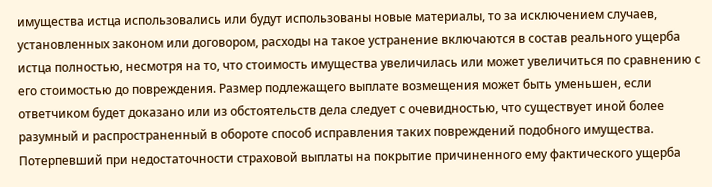имущества истца использовались или будут использованы новые материалы, то за исключением случаев, установленных законом или договором, расходы на такое устранение включаются в состав реального ущерба истца полностью, несмотря на то, что стоимость имущества увеличилась или может увеличиться по сравнению с его стоимостью до повреждения. Размер подлежащего выплате возмещения может быть уменьшен, если ответчиком будет доказано или из обстоятельств дела следует с очевидностью, что существует иной более разумный и распространенный в обороте способ исправления таких повреждений подобного имущества. Потерпевший при недостаточности страховой выплаты на покрытие причиненного ему фактического ущерба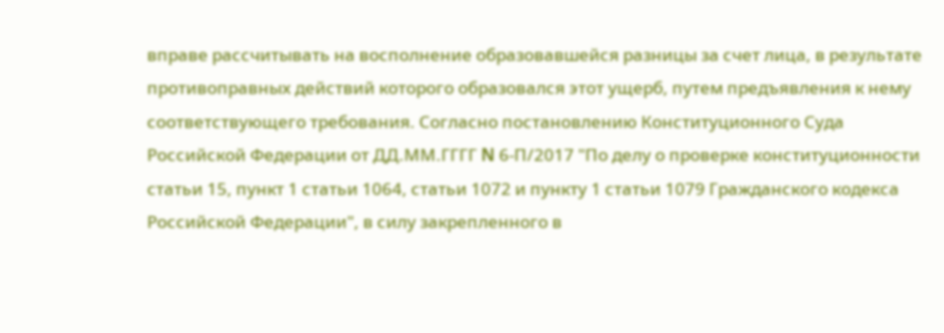вправе рассчитывать на восполнение образовавшейся разницы за счет лица, в результате противоправных действий которого образовался этот ущерб, путем предъявления к нему соответствующего требования. Согласно постановлению Конституционного Суда Российской Федерации от ДД.ММ.ГГГГ N 6-П/2017 "По делу о проверке конституционности статьи 15, пункт 1 статьи 1064, статьи 1072 и пункту 1 статьи 1079 Гражданского кодекса Российской Федерации", в силу закрепленного в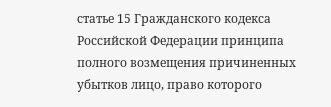статье 15 Гражданского кодекса Российской Федерации принципа полного возмещения причиненных убытков лицо, право которого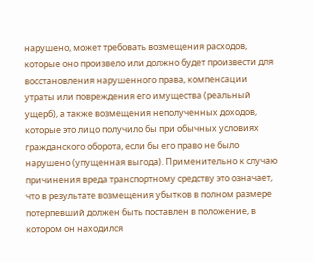нарушено, может требовать возмещения расходов, которые оно произвело или должно будет произвести для восстановления нарушенного права, компенсации утраты или повреждения его имущества (реальный ущерб), а также возмещения неполученных доходов, которые это лицо получило бы при обычных условиях гражданского оборота, если бы его право не было нарушено (упущенная выгода). Применительно к случаю причинения вреда транспортному средству это означает, что в результате возмещения убытков в полном размере потерпевший должен быть поставлен в положение, в котором он находился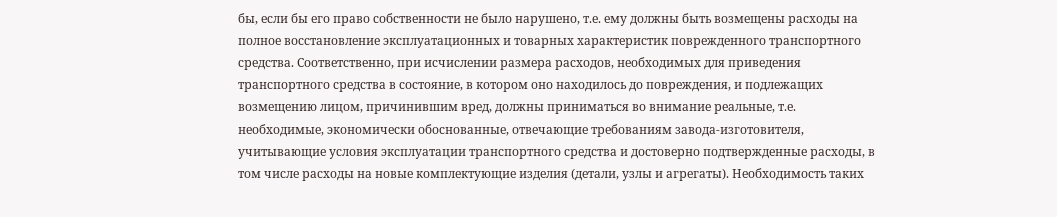бы, если бы его право собственности не было нарушено, т.е. ему должны быть возмещены расходы на полное восстановление эксплуатационных и товарных характеристик поврежденного транспортного средства. Соответственно, при исчислении размера расходов, необходимых для приведения транспортного средства в состояние, в котором оно находилось до повреждения, и подлежащих возмещению лицом, причинившим вред, должны приниматься во внимание реальные, т.е. необходимые, экономически обоснованные, отвечающие требованиям завода-изготовителя, учитывающие условия эксплуатации транспортного средства и достоверно подтвержденные расходы, в том числе расходы на новые комплектующие изделия (детали, узлы и агрегаты). Необходимость таких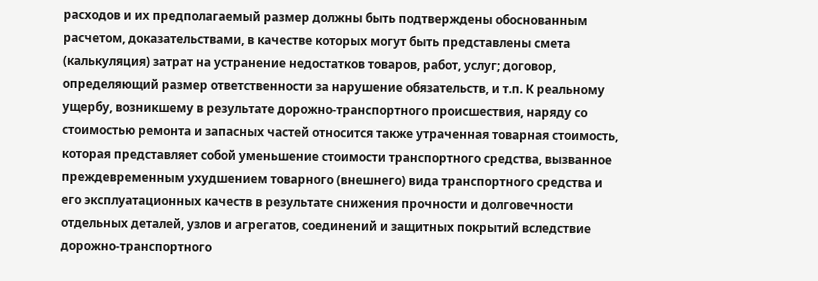расходов и их предполагаемый размер должны быть подтверждены обоснованным расчетом, доказательствами, в качестве которых могут быть представлены смета (калькуляция) затрат на устранение недостатков товаров, работ, услуг; договор, определяющий размер ответственности за нарушение обязательств, и т.п. К реальному ущербу, возникшему в результате дорожно-транспортного происшествия, наряду со стоимостью ремонта и запасных частей относится также утраченная товарная стоимость, которая представляет собой уменьшение стоимости транспортного средства, вызванное преждевременным ухудшением товарного (внешнего) вида транспортного средства и его эксплуатационных качеств в результате снижения прочности и долговечности отдельных деталей, узлов и агрегатов, соединений и защитных покрытий вследствие дорожно-транспортного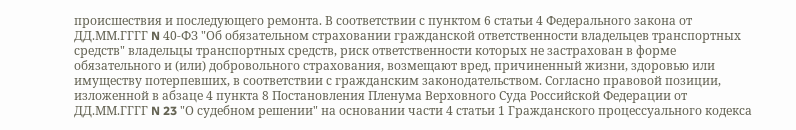происшествия и последующего ремонта. В соответствии с пунктом 6 статьи 4 Федерального закона от ДД.ММ.ГГГГ N 40-ФЗ "Об обязательном страховании гражданской ответственности владельцев транспортных средств" владельцы транспортных средств, риск ответственности которых не застрахован в форме обязательного и (или) добровольного страхования, возмещают вред, причиненный жизни, здоровью или имуществу потерпевших, в соответствии с гражданским законодательством. Согласно правовой позиции, изложенной в абзаце 4 пункта 8 Постановления Пленума Верховного Суда Российской Федерации от ДД.ММ.ГГГГ N 23 "О судебном решении" на основании части 4 статьи 1 Гражданского процессуального кодекса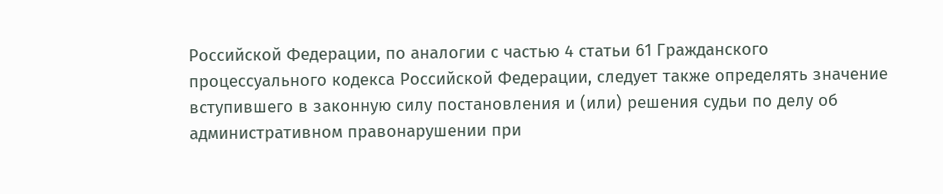Российской Федерации, по аналогии с частью 4 статьи 61 Гражданского процессуального кодекса Российской Федерации, следует также определять значение вступившего в законную силу постановления и (или) решения судьи по делу об административном правонарушении при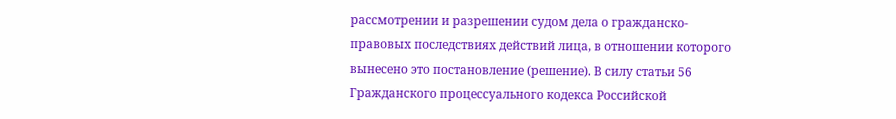рассмотрении и разрешении судом дела о гражданско-правовых последствиях действий лица, в отношении которого вынесено это постановление (решение). В силу статьи 56 Гражданского процессуального кодекса Российской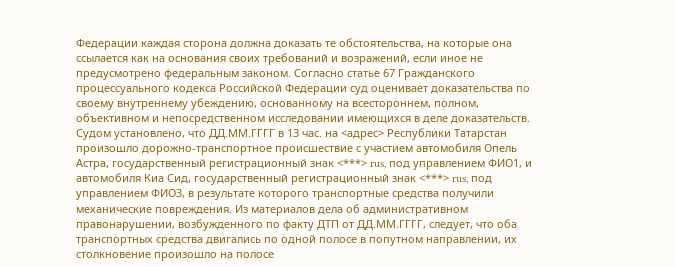Федерации каждая сторона должна доказать те обстоятельства, на которые она ссылается как на основания своих требований и возражений, если иное не предусмотрено федеральным законом. Согласно статье 67 Гражданского процессуального кодекса Российской Федерации суд оценивает доказательства по своему внутреннему убеждению, основанному на всестороннем, полном, объективном и непосредственном исследовании имеющихся в деле доказательств. Судом установлено, что ДД.ММ.ГГГГ в 13 час. на <адрес> Республики Татарстан произошло дорожно-транспортное происшествие с участием автомобиля Опель Астра, государственный регистрационный знак <***> rus, под управлением ФИО1, и автомобиля Киа Сид, государственный регистрационный знак <***> rus, под управлением ФИО3, в результате которого транспортные средства получили механические повреждения. Из материалов дела об административном правонарушении, возбужденного по факту ДТП от ДД.ММ.ГГГГ, следует, что оба транспортных средства двигались по одной полосе в попутном направлении, их столкновение произошло на полосе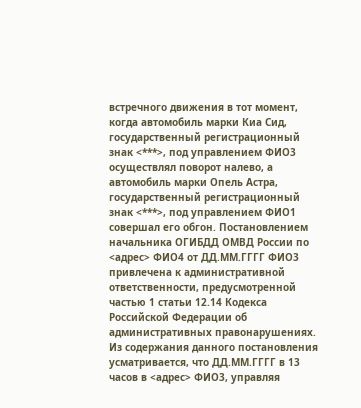встречного движения в тот момент, когда автомобиль марки Киа Сид, государственный регистрационный знак <***>, под управлением ФИО3 осуществлял поворот налево, а автомобиль марки Опель Астра, государственный регистрационный знак <***>, под управлением ФИО1 совершал его обгон. Постановлением начальника ОГИБДД ОМВД России по <адрес> ФИО4 от ДД.ММ.ГГГГ ФИО3 привлечена к административной ответственности, предусмотренной частью 1 статьи 12.14 Кодекса Российской Федерации об административных правонарушениях. Из содержания данного постановления усматривается, что ДД.ММ.ГГГГ в 13 часов в <адрес> ФИО3, управляя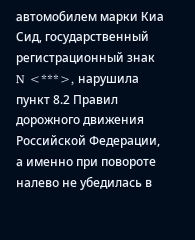автомобилем марки Киа Сид, государственный регистрационный знак N <***>, нарушила пункт 8.2 Правил дорожного движения Российской Федерации, а именно при повороте налево не убедилась в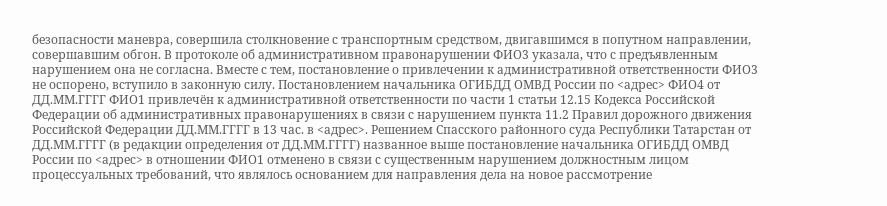безопасности маневра, совершила столкновение с транспортным средством, двигавшимся в попутном направлении, совершавшим обгон. В протоколе об административном правонарушении ФИО3 указала, что с предъявленным нарушением она не согласна. Вместе с тем, постановление о привлечении к административной ответственности ФИО3 не оспорено, вступило в законную силу. Постановлением начальника ОГИБДД ОМВД России по <адрес> ФИО4 от ДД.ММ.ГГГГ ФИО1 привлечён к административной ответственности по части 1 статьи 12.15 Кодекса Российской Федерации об административных правонарушениях в связи с нарушением пункта 11.2 Правил дорожного движения Российской Федерации ДД.ММ.ГГГГ в 13 час. в <адрес>. Решением Спасского районного суда Республики Татарстан от ДД.ММ.ГГГГ (в редакции определения от ДД.ММ.ГГГГ) названное выше постановление начальника ОГИБДД ОМВД России по <адрес> в отношении ФИО1 отменено в связи с существенным нарушением должностным лицом процессуальных требований, что являлось основанием для направления дела на новое рассмотрение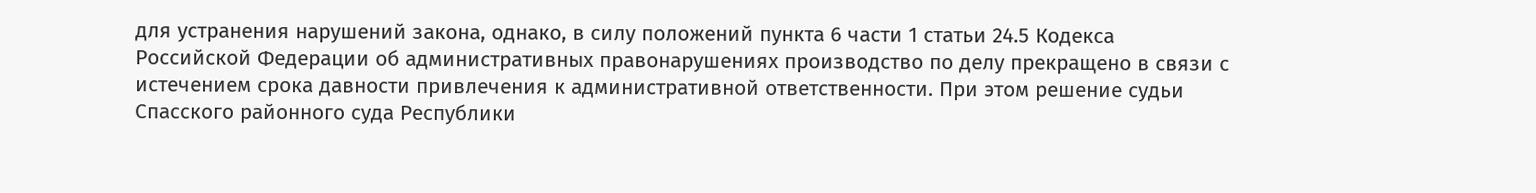для устранения нарушений закона, однако, в силу положений пункта 6 части 1 статьи 24.5 Кодекса Российской Федерации об административных правонарушениях производство по делу прекращено в связи с истечением срока давности привлечения к административной ответственности. При этом решение судьи Спасского районного суда Республики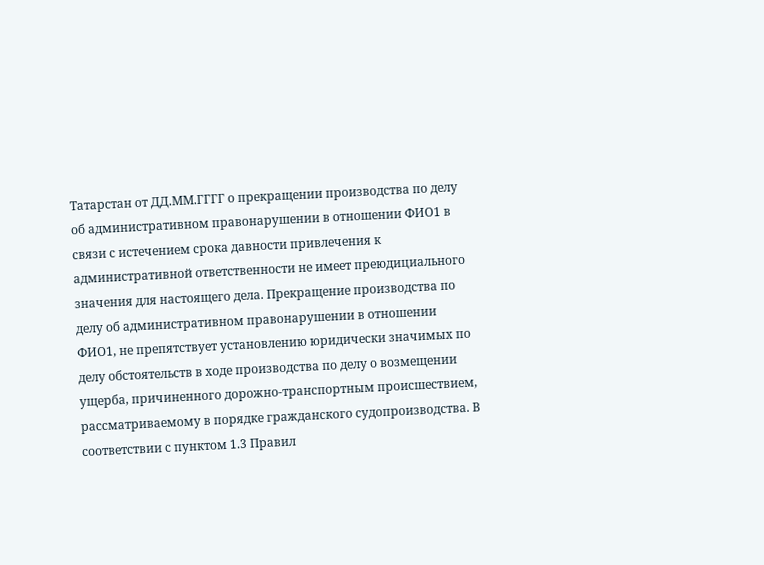Татарстан от ДД.ММ.ГГГГ о прекращении производства по делу об административном правонарушении в отношении ФИО1 в связи с истечением срока давности привлечения к административной ответственности не имеет преюдициального значения для настоящего дела. Прекращение производства по делу об административном правонарушении в отношении ФИО1, не препятствует установлению юридически значимых по делу обстоятельств в ходе производства по делу о возмещении ущерба, причиненного дорожно-транспортным происшествием, рассматриваемому в порядке гражданского судопроизводства. В соответствии с пунктом 1.3 Правил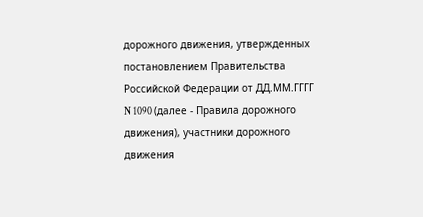дорожного движения, утвержденных постановлением Правительства Российской Федерации от ДД.ММ.ГГГГ N 1090 (далее - Правила дорожного движения), участники дорожного движения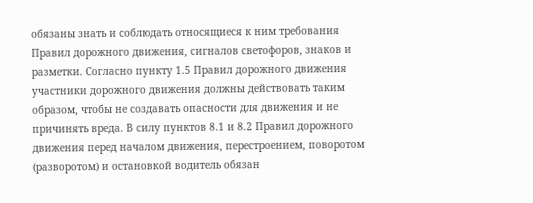обязаны знать и соблюдать относящиеся к ним требования Правил дорожного движения, сигналов светофоров, знаков и разметки. Согласно пункту 1.5 Правил дорожного движения участники дорожного движения должны действовать таким образом, чтобы не создавать опасности для движения и не причинять вреда. В силу пунктов 8.1 и 8.2 Правил дорожного движения перед началом движения, перестроением, поворотом (разворотом) и остановкой водитель обязан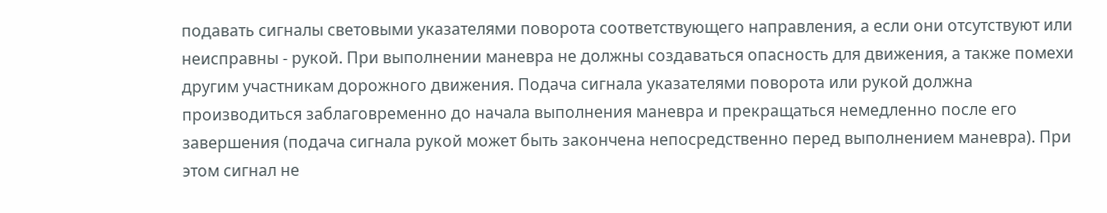подавать сигналы световыми указателями поворота соответствующего направления, а если они отсутствуют или неисправны - рукой. При выполнении маневра не должны создаваться опасность для движения, а также помехи другим участникам дорожного движения. Подача сигнала указателями поворота или рукой должна производиться заблаговременно до начала выполнения маневра и прекращаться немедленно после его завершения (подача сигнала рукой может быть закончена непосредственно перед выполнением маневра). При этом сигнал не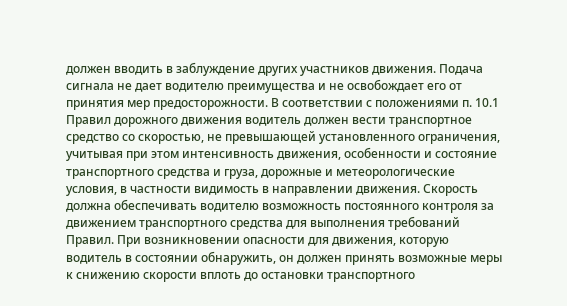должен вводить в заблуждение других участников движения. Подача сигнала не дает водителю преимущества и не освобождает его от принятия мер предосторожности. В соответствии с положениями п. 10.1 Правил дорожного движения водитель должен вести транспортное средство со скоростью, не превышающей установленного ограничения, учитывая при этом интенсивность движения, особенности и состояние транспортного средства и груза, дорожные и метеорологические условия, в частности видимость в направлении движения. Скорость должна обеспечивать водителю возможность постоянного контроля за движением транспортного средства для выполнения требований Правил. При возникновении опасности для движения, которую водитель в состоянии обнаружить, он должен принять возможные меры к снижению скорости вплоть до остановки транспортного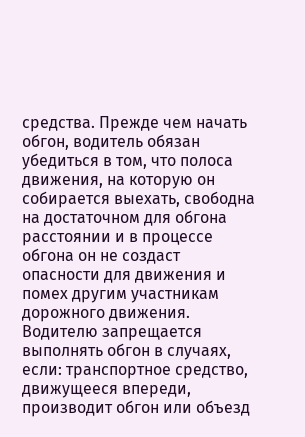средства. Прежде чем начать обгон, водитель обязан убедиться в том, что полоса движения, на которую он собирается выехать, свободна на достаточном для обгона расстоянии и в процессе обгона он не создаст опасности для движения и помех другим участникам дорожного движения. Водителю запрещается выполнять обгон в случаях, если: транспортное средство, движущееся впереди, производит обгон или объезд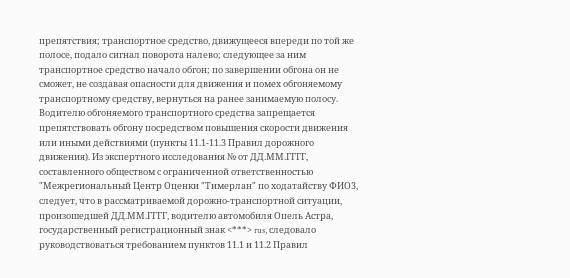препятствия; транспортное средство, движущееся впереди по той же полосе, подало сигнал поворота налево; следующее за ним транспортное средство начало обгон; по завершении обгона он не сможет, не создавая опасности для движения и помех обгоняемому транспортному средству, вернуться на ранее занимаемую полосу. Водителю обгоняемого транспортного средства запрещается препятствовать обгону посредством повышения скорости движения или иными действиями (пункты 11.1-11.3 Правил дорожного движения). Из экспертного исследования № от ДД.ММ.ГГГГ, составленного обществом с ограниченной ответственностью "Межрегиональный Центр Оценки "Тимерлан" по ходатайству ФИО3, следует, что в рассматриваемой дорожно-транспортной ситуации, произошедшей ДД.ММ.ГГГГ, водителю автомобиля Опель Астра, государственный регистрационный знак <***> rus, следовало руководствоваться требованием пунктов 11.1 и 11.2 Правил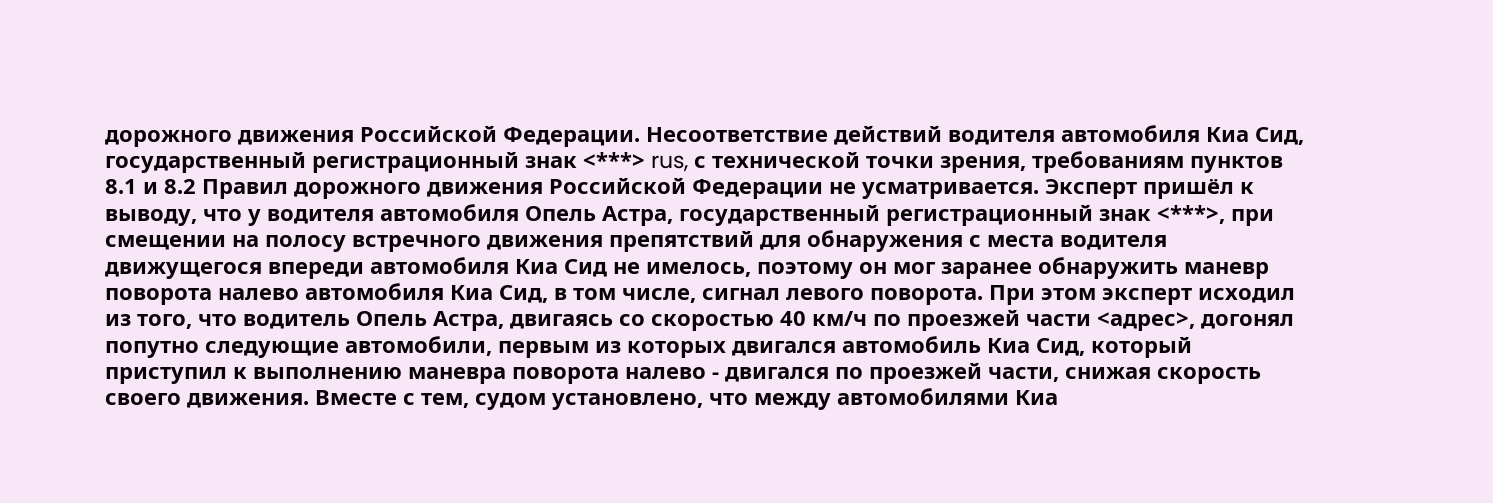дорожного движения Российской Федерации. Несоответствие действий водителя автомобиля Киа Сид, государственный регистрационный знак <***> rus, с технической точки зрения, требованиям пунктов 8.1 и 8.2 Правил дорожного движения Российской Федерации не усматривается. Эксперт пришёл к выводу, что у водителя автомобиля Опель Астра, государственный регистрационный знак <***>, при смещении на полосу встречного движения препятствий для обнаружения с места водителя движущегося впереди автомобиля Киа Сид не имелось, поэтому он мог заранее обнаружить маневр поворота налево автомобиля Киа Сид, в том числе, сигнал левого поворота. При этом эксперт исходил из того, что водитель Опель Астра, двигаясь со скоростью 40 км/ч по проезжей части <адрес>, догонял попутно следующие автомобили, первым из которых двигался автомобиль Киа Сид, который приступил к выполнению маневра поворота налево - двигался по проезжей части, снижая скорость своего движения. Вместе с тем, судом установлено, что между автомобилями Киа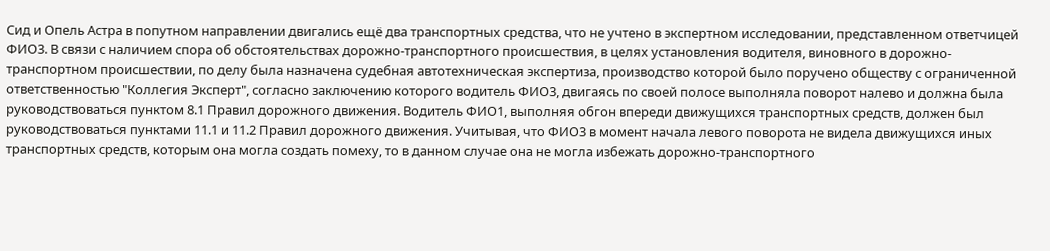Сид и Опель Астра в попутном направлении двигались ещё два транспортных средства, что не учтено в экспертном исследовании, представленном ответчицей ФИО3. В связи с наличием спора об обстоятельствах дорожно-транспортного происшествия, в целях установления водителя, виновного в дорожно-транспортном происшествии, по делу была назначена судебная автотехническая экспертиза, производство которой было поручено обществу с ограниченной ответственностью "Коллегия Эксперт", согласно заключению которого водитель ФИО3, двигаясь по своей полосе выполняла поворот налево и должна была руководствоваться пунктом 8.1 Правил дорожного движения. Водитель ФИО1, выполняя обгон впереди движущихся транспортных средств, должен был руководствоваться пунктами 11.1 и 11.2 Правил дорожного движения. Учитывая, что ФИО3 в момент начала левого поворота не видела движущихся иных транспортных средств, которым она могла создать помеху, то в данном случае она не могла избежать дорожно-транспортного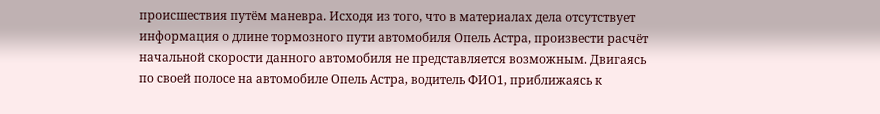происшествия путём маневра. Исходя из того, что в материалах дела отсутствует информация о длине тормозного пути автомобиля Опель Астра, произвести расчёт начальной скорости данного автомобиля не представляется возможным. Двигаясь по своей полосе на автомобиле Опель Астра, водитель ФИО1, приближаясь к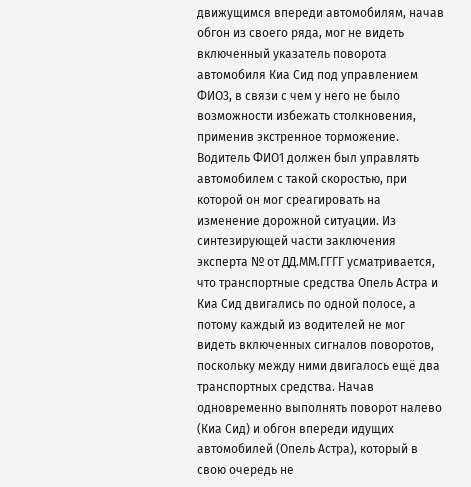движущимся впереди автомобилям, начав обгон из своего ряда, мог не видеть включенный указатель поворота автомобиля Киа Сид под управлением ФИО3, в связи с чем у него не было возможности избежать столкновения, применив экстренное торможение. Водитель ФИО1 должен был управлять автомобилем с такой скоростью, при которой он мог среагировать на изменение дорожной ситуации. Из синтезирующей части заключения эксперта № от ДД.ММ.ГГГГ усматривается, что транспортные средства Опель Астра и Киа Сид двигались по одной полосе, а потому каждый из водителей не мог видеть включенных сигналов поворотов, поскольку между ними двигалось ещё два транспортных средства. Начав одновременно выполнять поворот налево (Киа Сид) и обгон впереди идущих автомобилей (Опель Астра), который в свою очередь не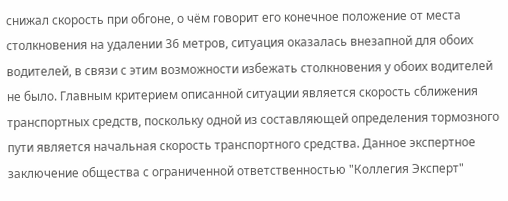снижал скорость при обгоне, о чём говорит его конечное положение от места столкновения на удалении 36 метров, ситуация оказалась внезапной для обоих водителей, в связи с этим возможности избежать столкновения у обоих водителей не было. Главным критерием описанной ситуации является скорость сближения транспортных средств, поскольку одной из составляющей определения тормозного пути является начальная скорость транспортного средства. Данное экспертное заключение общества с ограниченной ответственностью "Коллегия Эксперт"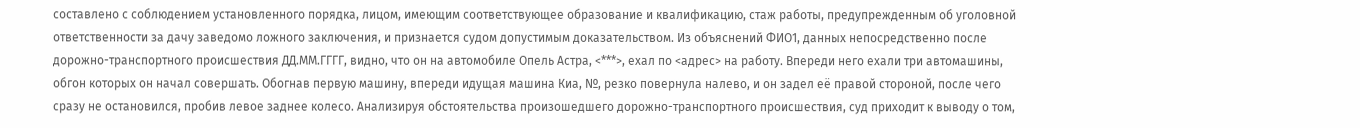составлено с соблюдением установленного порядка, лицом, имеющим соответствующее образование и квалификацию, стаж работы, предупрежденным об уголовной ответственности за дачу заведомо ложного заключения, и признается судом допустимым доказательством. Из объяснений ФИО1, данных непосредственно после дорожно-транспортного происшествия ДД.ММ.ГГГГ, видно, что он на автомобиле Опель Астра, <***>, ехал по <адрес> на работу. Впереди него ехали три автомашины, обгон которых он начал совершать. Обогнав первую машину, впереди идущая машина Киа, №, резко повернула налево, и он задел её правой стороной, после чего сразу не остановился, пробив левое заднее колесо. Анализируя обстоятельства произошедшего дорожно-транспортного происшествия, суд приходит к выводу о том,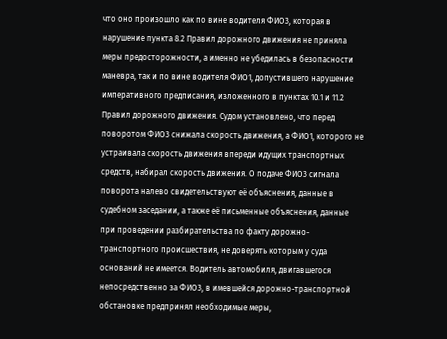что оно произошло как по вине водителя ФИО3, которая в нарушение пункта 8.2 Правил дорожного движения не приняла меры предосторожности, а именно не убедилась в безопасности маневра, так и по вине водителя ФИО1, допустившего нарушение императивного предписания, изложенного в пунктах 10.1 и 11.2 Правил дорожного движения. Судом установлено, что перед поворотом ФИО3 снижала скорость движения, а ФИО1, которого не устраивала скорость движения впереди идущих транспортных средств, набирал скорость движения. О подаче ФИО3 сигнала поворота налево свидетельствуют её объяснения, данные в судебном заседании, а также её письменные объяснения, данные при проведении разбирательства по факту дорожно-транспортного происшествия, не доверять которым у суда оснований не имеется. Водитель автомобиля, двигавшегося непосредственно за ФИО3, в имевшейся дорожно-транспортной обстановке предпринял необходимые меры,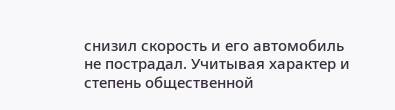снизил скорость и его автомобиль не пострадал. Учитывая характер и степень общественной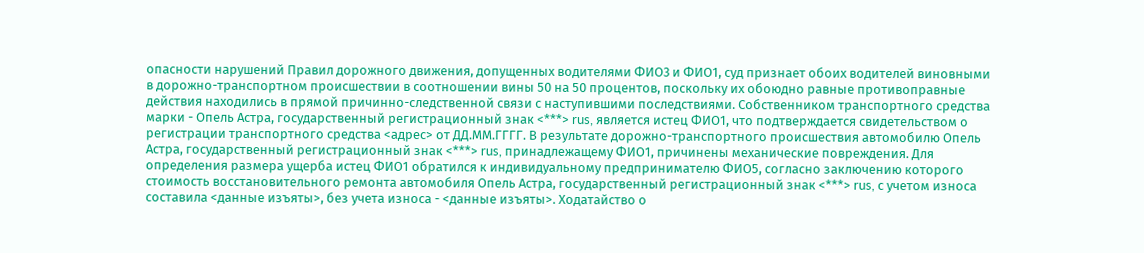опасности нарушений Правил дорожного движения, допущенных водителями ФИО3 и ФИО1, суд признает обоих водителей виновными в дорожно-транспортном происшествии в соотношении вины 50 на 50 процентов, поскольку их обоюдно равные противоправные действия находились в прямой причинно-следственной связи с наступившими последствиями. Собственником транспортного средства марки - Опель Астра, государственный регистрационный знак <***> rus, является истец ФИО1, что подтверждается свидетельством о регистрации транспортного средства <адрес> от ДД.ММ.ГГГГ. В результате дорожно-транспортного происшествия автомобилю Опель Астра, государственный регистрационный знак <***> rus, принадлежащему ФИО1, причинены механические повреждения. Для определения размера ущерба истец ФИО1 обратился к индивидуальному предпринимателю ФИО5, согласно заключению которого стоимость восстановительного ремонта автомобиля Опель Астра, государственный регистрационный знак <***> rus, с учетом износа составила <данные изъяты>, без учета износа - <данные изъяты>. Ходатайство о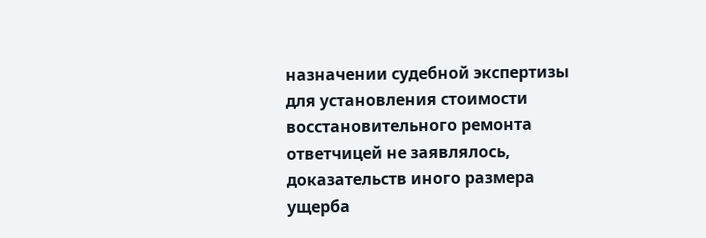назначении судебной экспертизы для установления стоимости восстановительного ремонта ответчицей не заявлялось, доказательств иного размера ущерба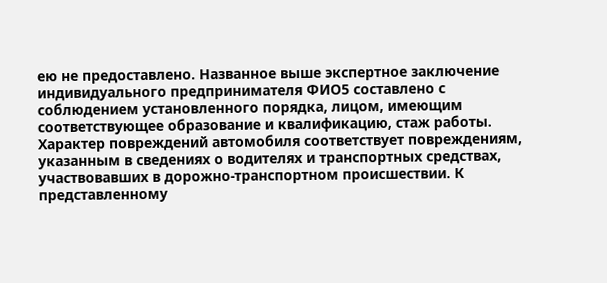ею не предоставлено. Названное выше экспертное заключение индивидуального предпринимателя ФИО5 составлено с соблюдением установленного порядка, лицом, имеющим соответствующее образование и квалификацию, стаж работы. Характер повреждений автомобиля соответствует повреждениям, указанным в сведениях о водителях и транспортных средствах, участвовавших в дорожно-транспортном происшествии. К представленному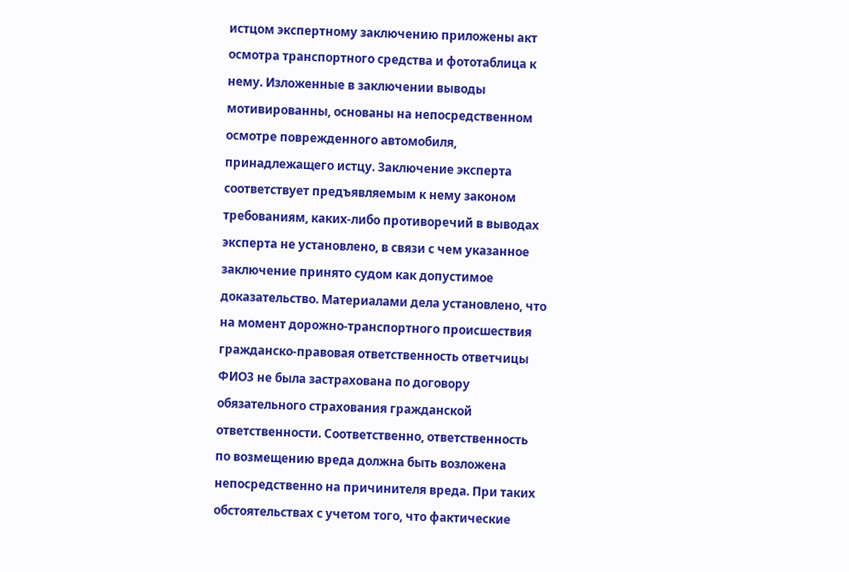истцом экспертному заключению приложены акт осмотра транспортного средства и фототаблица к нему. Изложенные в заключении выводы мотивированны, основаны на непосредственном осмотре поврежденного автомобиля, принадлежащего истцу. Заключение эксперта соответствует предъявляемым к нему законом требованиям, каких-либо противоречий в выводах эксперта не установлено, в связи с чем указанное заключение принято судом как допустимое доказательство. Материалами дела установлено, что на момент дорожно-транспортного происшествия гражданско-правовая ответственность ответчицы ФИО3 не была застрахована по договору обязательного страхования гражданской ответственности. Соответственно, ответственность по возмещению вреда должна быть возложена непосредственно на причинителя вреда. При таких обстоятельствах с учетом того, что фактические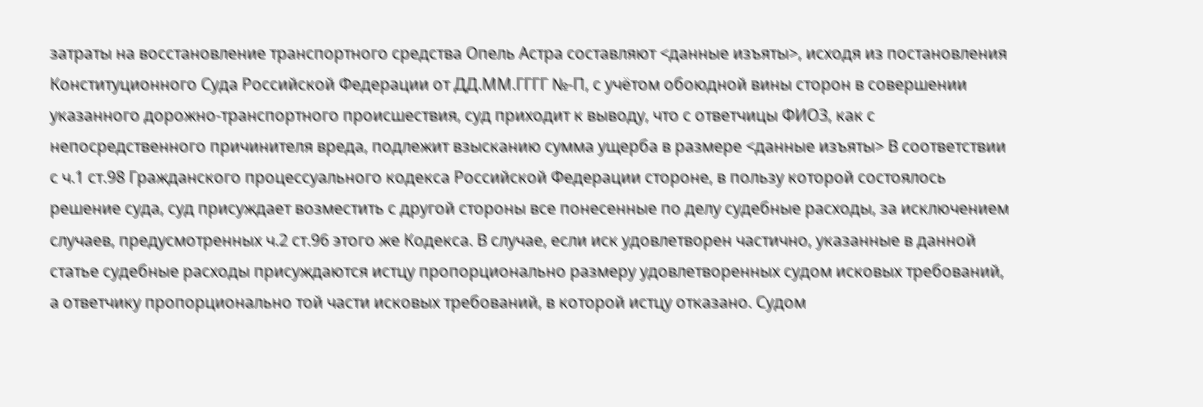затраты на восстановление транспортного средства Опель Астра составляют <данные изъяты>, исходя из постановления Конституционного Суда Российской Федерации от ДД.ММ.ГГГГ №-П, с учётом обоюдной вины сторон в совершении указанного дорожно-транспортного происшествия, суд приходит к выводу, что с ответчицы ФИО3, как с непосредственного причинителя вреда, подлежит взысканию сумма ущерба в размере <данные изъяты> В соответствии с ч.1 ст.98 Гражданского процессуального кодекса Российской Федерации стороне, в пользу которой состоялось решение суда, суд присуждает возместить с другой стороны все понесенные по делу судебные расходы, за исключением случаев, предусмотренных ч.2 ст.96 этого же Кодекса. В случае, если иск удовлетворен частично, указанные в данной статье судебные расходы присуждаются истцу пропорционально размеру удовлетворенных судом исковых требований, а ответчику пропорционально той части исковых требований, в которой истцу отказано. Судом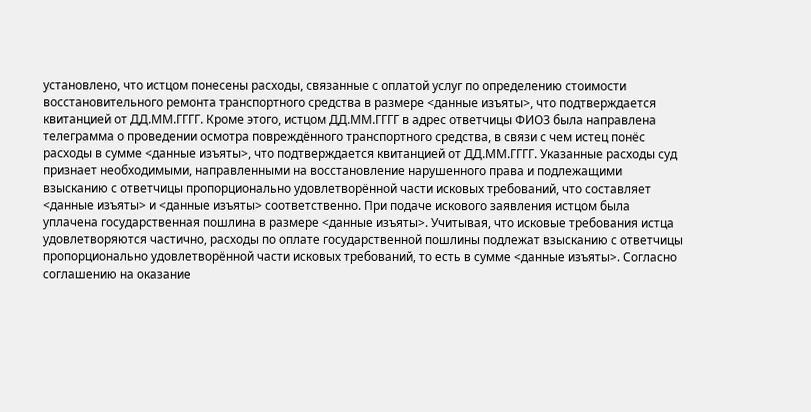установлено, что истцом понесены расходы, связанные с оплатой услуг по определению стоимости восстановительного ремонта транспортного средства в размере <данные изъяты>, что подтверждается квитанцией от ДД.ММ.ГГГГ. Кроме этого, истцом ДД.ММ.ГГГГ в адрес ответчицы ФИО3 была направлена телеграмма о проведении осмотра повреждённого транспортного средства, в связи с чем истец понёс расходы в сумме <данные изъяты>, что подтверждается квитанцией от ДД.ММ.ГГГГ. Указанные расходы суд признает необходимыми, направленными на восстановление нарушенного права и подлежащими взысканию с ответчицы пропорционально удовлетворённой части исковых требований, что составляет <данные изъяты> и <данные изъяты> соответственно. При подаче искового заявления истцом была уплачена государственная пошлина в размере <данные изъяты>. Учитывая, что исковые требования истца удовлетворяются частично, расходы по оплате государственной пошлины подлежат взысканию с ответчицы пропорционально удовлетворённой части исковых требований, то есть в сумме <данные изъяты>. Согласно соглашению на оказание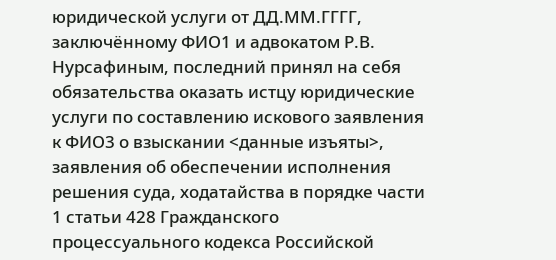юридической услуги от ДД.ММ.ГГГГ, заключённому ФИО1 и адвокатом Р.В. Нурсафиным, последний принял на себя обязательства оказать истцу юридические услуги по составлению искового заявления к ФИО3 о взыскании <данные изъяты>, заявления об обеспечении исполнения решения суда, ходатайства в порядке части 1 статьи 428 Гражданского процессуального кодекса Российской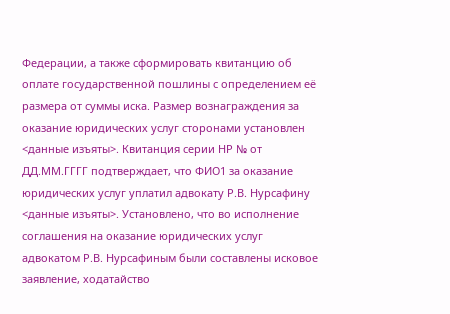Федерации, а также сформировать квитанцию об оплате государственной пошлины с определением её размера от суммы иска. Размер вознаграждения за оказание юридических услуг сторонами установлен <данные изъяты>. Квитанция серии НР № от ДД.ММ.ГГГГ подтверждает, что ФИО1 за оказание юридических услуг уплатил адвокату Р.В. Нурсафину <данные изъяты>. Установлено, что во исполнение соглашения на оказание юридических услуг адвокатом Р.В. Нурсафиным были составлены исковое заявление, ходатайство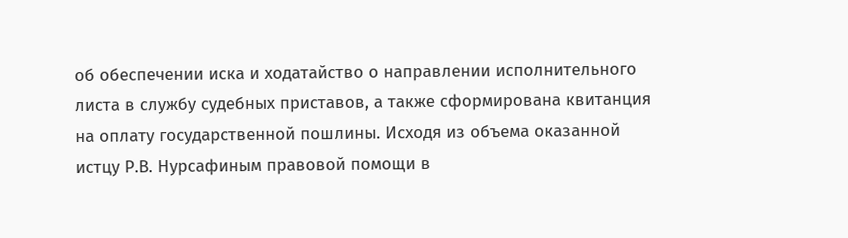об обеспечении иска и ходатайство о направлении исполнительного листа в службу судебных приставов, а также сформирована квитанция на оплату государственной пошлины. Исходя из объема оказанной истцу Р.В. Нурсафиным правовой помощи в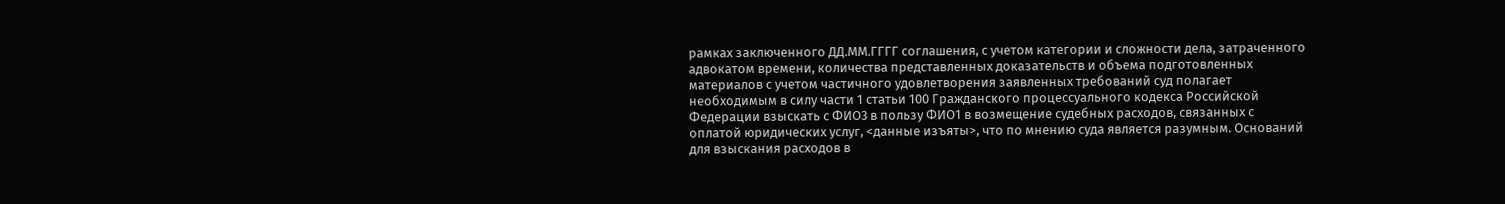рамках заключенного ДД.ММ.ГГГГ соглашения, с учетом категории и сложности дела, затраченного адвокатом времени, количества представленных доказательств и объема подготовленных материалов с учетом частичного удовлетворения заявленных требований суд полагает необходимым в силу части 1 статьи 100 Гражданского процессуального кодекса Российской Федерации взыскать с ФИО3 в пользу ФИО1 в возмещение судебных расходов, связанных с оплатой юридических услуг, <данные изъяты>, что по мнению суда является разумным. Оснований для взыскания расходов в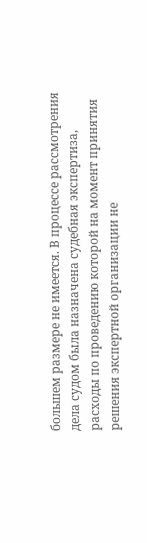большем размере не имеется. В процессе рассмотрения дела судом была назначена судебная экспертиза, расходы по проведению которой на момент принятия решения экспертной организации не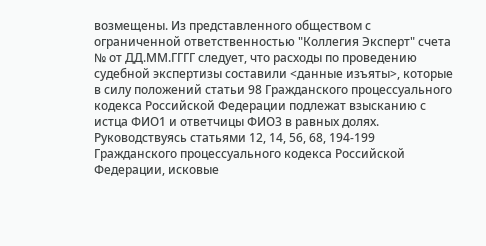возмещены. Из представленного обществом с ограниченной ответственностью "Коллегия Эксперт" счета № от ДД.ММ.ГГГГ следует, что расходы по проведению судебной экспертизы составили <данные изъяты>, которые в силу положений статьи 98 Гражданского процессуального кодекса Российской Федерации подлежат взысканию с истца ФИО1 и ответчицы ФИО3 в равных долях. Руководствуясь статьями 12, 14, 56, 68, 194-199 Гражданского процессуального кодекса Российской Федерации, исковые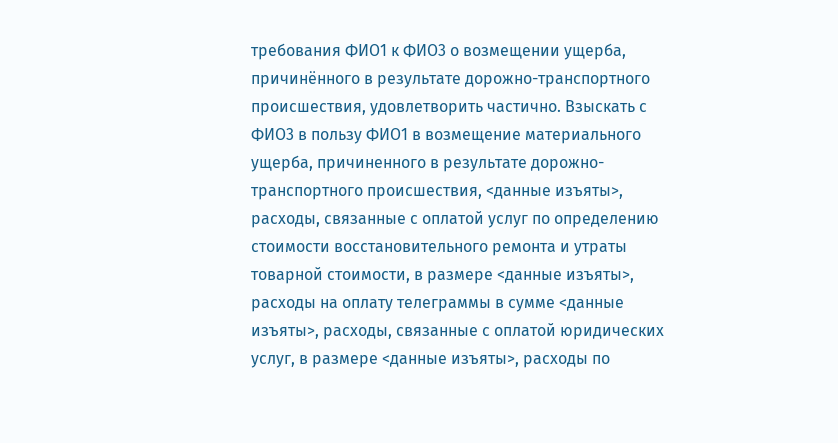требования ФИО1 к ФИО3 о возмещении ущерба, причинённого в результате дорожно-транспортного происшествия, удовлетворить частично. Взыскать с ФИО3 в пользу ФИО1 в возмещение материального ущерба, причиненного в результате дорожно-транспортного происшествия, <данные изъяты>, расходы, связанные с оплатой услуг по определению стоимости восстановительного ремонта и утраты товарной стоимости, в размере <данные изъяты>, расходы на оплату телеграммы в сумме <данные изъяты>, расходы, связанные с оплатой юридических услуг, в размере <данные изъяты>, расходы по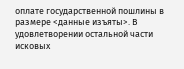оплате государственной пошлины в размере <данные изъяты>. В удовлетворении остальной части исковых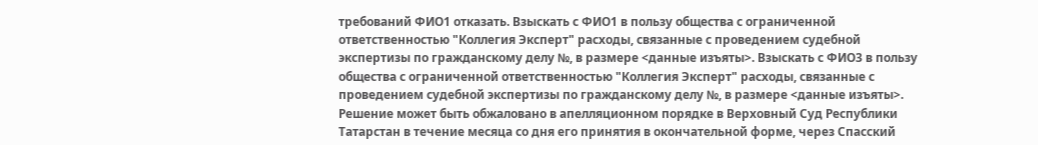требований ФИО1 отказать. Взыскать с ФИО1 в пользу общества с ограниченной ответственностью "Коллегия Эксперт" расходы, связанные с проведением судебной экспертизы по гражданскому делу №, в размере <данные изъяты>. Взыскать с ФИО3 в пользу общества с ограниченной ответственностью "Коллегия Эксперт" расходы, связанные с проведением судебной экспертизы по гражданскому делу №, в размере <данные изъяты>. Решение может быть обжаловано в апелляционном порядке в Верховный Суд Республики Татарстан в течение месяца со дня его принятия в окончательной форме, через Спасский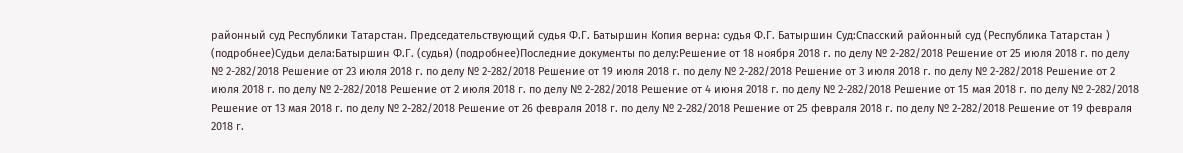районный суд Республики Татарстан. Председательствующий судья Ф.Г. Батыршин Копия верна: судья Ф.Г. Батыршин Суд:Спасский районный суд (Республика Татарстан ) (подробнее)Судьи дела:Батыршин Ф.Г. (судья) (подробнее)Последние документы по делу:Решение от 18 ноября 2018 г. по делу № 2-282/2018 Решение от 25 июля 2018 г. по делу № 2-282/2018 Решение от 23 июля 2018 г. по делу № 2-282/2018 Решение от 19 июля 2018 г. по делу № 2-282/2018 Решение от 3 июля 2018 г. по делу № 2-282/2018 Решение от 2 июля 2018 г. по делу № 2-282/2018 Решение от 2 июля 2018 г. по делу № 2-282/2018 Решение от 4 июня 2018 г. по делу № 2-282/2018 Решение от 15 мая 2018 г. по делу № 2-282/2018 Решение от 13 мая 2018 г. по делу № 2-282/2018 Решение от 26 февраля 2018 г. по делу № 2-282/2018 Решение от 25 февраля 2018 г. по делу № 2-282/2018 Решение от 19 февраля 2018 г.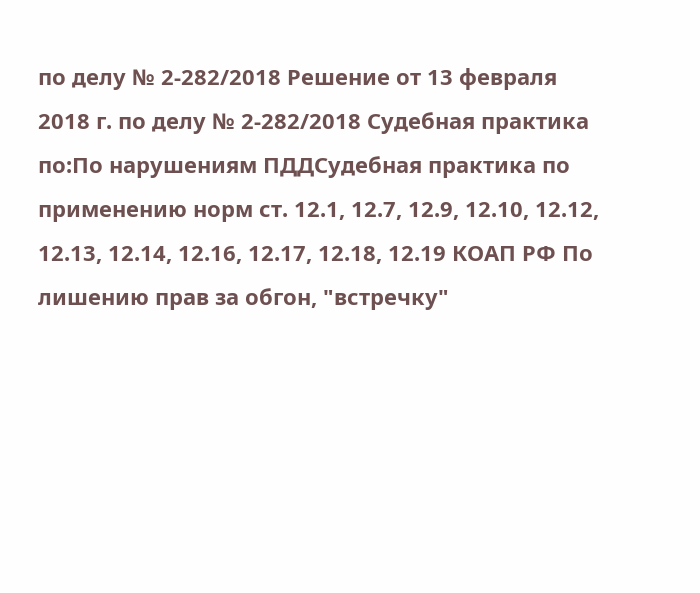по делу № 2-282/2018 Решение от 13 февраля 2018 г. по делу № 2-282/2018 Судебная практика по:По нарушениям ПДДСудебная практика по применению норм ст. 12.1, 12.7, 12.9, 12.10, 12.12, 12.13, 12.14, 12.16, 12.17, 12.18, 12.19 КОАП РФ По лишению прав за обгон, "встречку"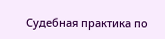Судебная практика по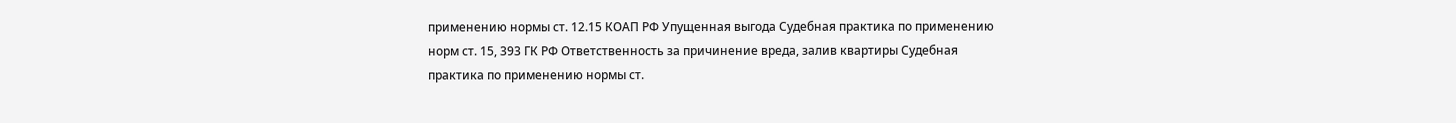применению нормы ст. 12.15 КОАП РФ Упущенная выгода Судебная практика по применению норм ст. 15, 393 ГК РФ Ответственность за причинение вреда, залив квартиры Судебная практика по применению нормы ст.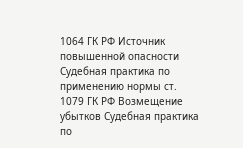1064 ГК РФ Источник повышенной опасности Судебная практика по применению нормы ст. 1079 ГК РФ Возмещение убытков Судебная практика по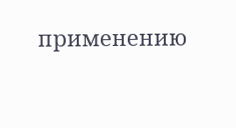применению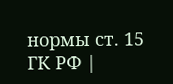нормы ст. 15 ГК РФ |